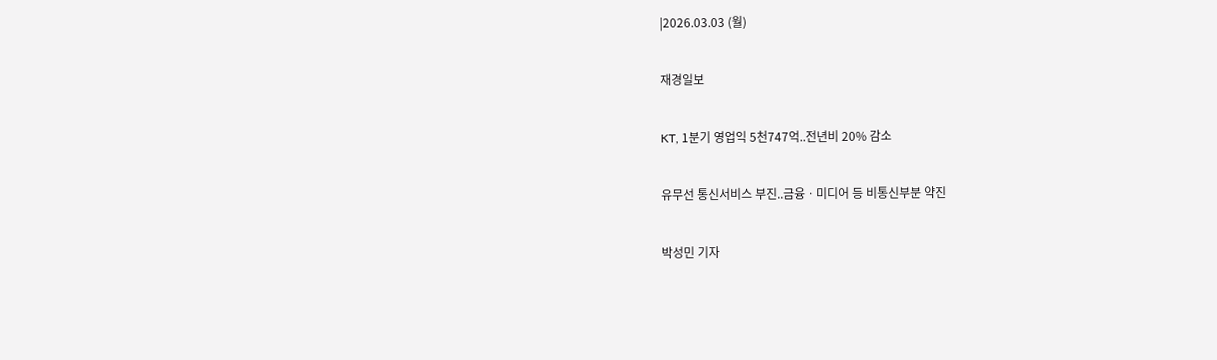|2026.03.03 (월)

재경일보

KT, 1분기 영업익 5천747억..전년비 20% 감소

유무선 통신서비스 부진..금융ㆍ미디어 등 비통신부분 약진

박성민 기자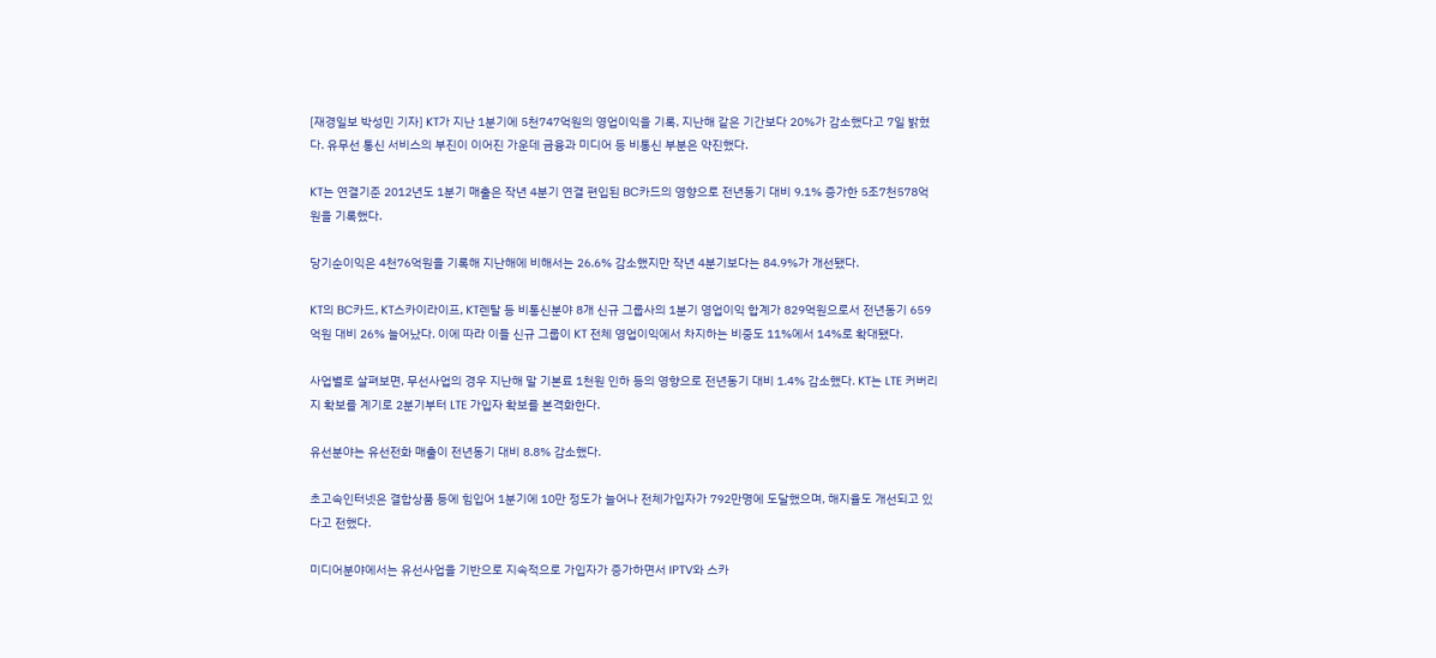[재경일보 박성민 기자] KT가 지난 1분기에 5천747억원의 영업이익을 기록, 지난해 같은 기간보다 20%가 감소했다고 7일 밝혔다. 유무선 통신 서비스의 부진이 이어진 가운데 금융과 미디어 등 비통신 부분은 약진했다.

KT는 연결기준 2012년도 1분기 매출은 작년 4분기 연결 편입된 BC카드의 영향으로 전년동기 대비 9.1% 증가한 5조7천578억원을 기록했다.

당기순이익은 4천76억원을 기록해 지난해에 비해서는 26.6% 감소했지만 작년 4분기보다는 84.9%가 개선됐다.

KT의 BC카드, KT스카이라이프, KT렌탈 등 비통신분야 8개 신규 그룹사의 1분기 영업이익 합계가 829억원으로서 전년동기 659억원 대비 26% 늘어났다. 이에 따라 이들 신규 그룹이 KT 전체 영업이익에서 차지하는 비중도 11%에서 14%로 확대됐다.

사업별로 살펴보면, 무선사업의 경우 지난해 말 기본료 1천원 인하 등의 영향으로 전년동기 대비 1.4% 감소했다. KT는 LTE 커버리지 확보를 계기로 2분기부터 LTE 가입자 확보를 본격화한다.

유선분야는 유선전화 매출이 전년동기 대비 8.8% 감소했다.

초고속인터넷은 결합상품 등에 힘입어 1분기에 10만 정도가 늘어나 전체가입자가 792만명에 도달했으며, 해지율도 개선되고 있다고 전했다.

미디어분야에서는 유선사업을 기반으로 지속적으로 가입자가 증가하면서 IPTV와 스카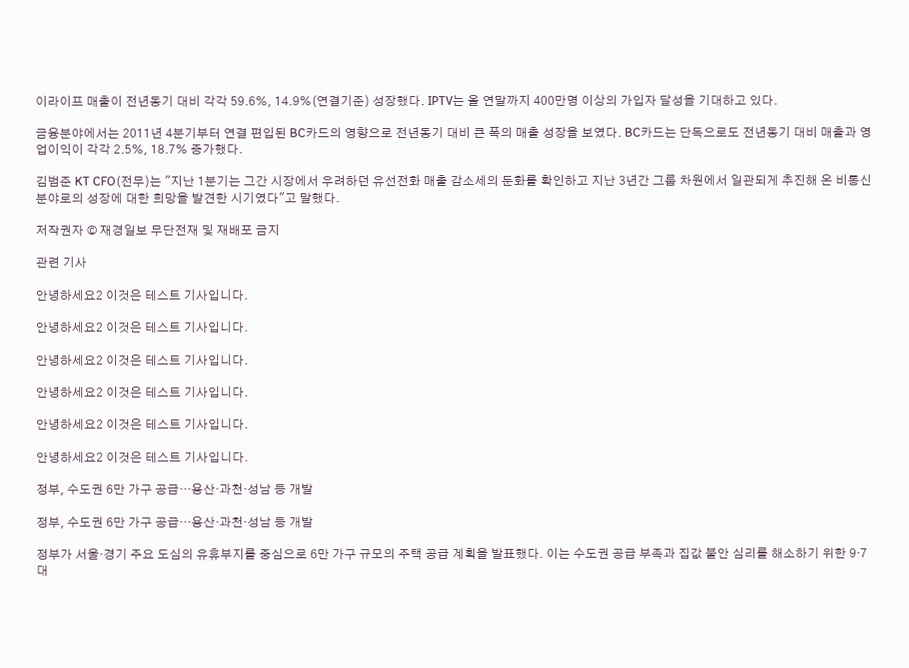이라이프 매출이 전년동기 대비 각각 59.6%, 14.9%(연결기준) 성장했다. IPTV는 올 연말까지 400만명 이상의 가입자 달성을 기대하고 있다.

금융분야에서는 2011년 4분기부터 연결 편입된 BC카드의 영향으로 전년동기 대비 큰 폭의 매출 성장을 보였다. BC카드는 단독으로도 전년동기 대비 매출과 영업이익이 각각 2.5%, 18.7% 증가했다.

김범준 KT CFO(전무)는 "지난 1분기는 그간 시장에서 우려하던 유선전화 매출 감소세의 둔화를 확인하고 지난 3년간 그룹 차원에서 일관되게 추진해 온 비통신 분야로의 성장에 대한 희망을 발견한 시기였다"고 말했다.

저작권자 © 재경일보 무단전재 및 재배포 금지

관련 기사

안녕하세요2 이것은 테스트 기사입니다.

안녕하세요2 이것은 테스트 기사입니다.

안녕하세요2 이것은 테스트 기사입니다.

안녕하세요2 이것은 테스트 기사입니다.

안녕하세요2 이것은 테스트 기사입니다.

안녕하세요2 이것은 테스트 기사입니다.

정부, 수도권 6만 가구 공급…용산·과천·성남 등 개발

정부, 수도권 6만 가구 공급…용산·과천·성남 등 개발

정부가 서울·경기 주요 도심의 유휴부지를 중심으로 6만 가구 규모의 주택 공급 계획을 발표했다. 이는 수도권 공급 부족과 집값 불안 심리를 해소하기 위한 9·7 대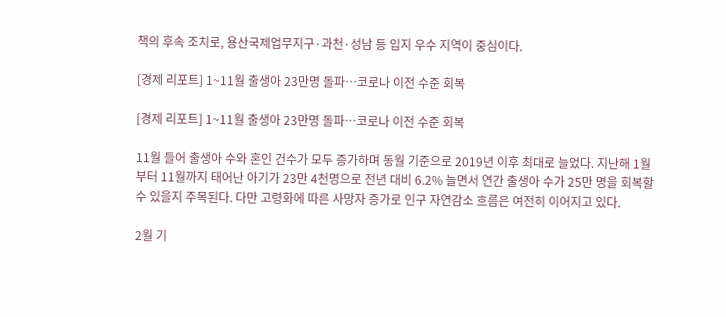책의 후속 조치로, 용산국제업무지구·과천·성남 등 입지 우수 지역이 중심이다.

[경제 리포트] 1~11월 출생아 23만명 돌파…코로나 이전 수준 회복

[경제 리포트] 1~11월 출생아 23만명 돌파…코로나 이전 수준 회복

11월 들어 출생아 수와 혼인 건수가 모두 증가하며 동월 기준으로 2019년 이후 최대로 늘었다. 지난해 1월부터 11월까지 태어난 아기가 23만 4천명으로 전년 대비 6.2% 늘면서 연간 출생아 수가 25만 명을 회복할 수 있을지 주목된다. 다만 고령화에 따른 사망자 증가로 인구 자연감소 흐름은 여전히 이어지고 있다.

2월 기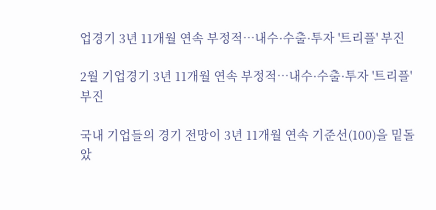업경기 3년 11개월 연속 부정적…내수·수출·투자 '트리플' 부진

2월 기업경기 3년 11개월 연속 부정적…내수·수출·투자 '트리플' 부진

국내 기업들의 경기 전망이 3년 11개월 연속 기준선(100)을 밑돌았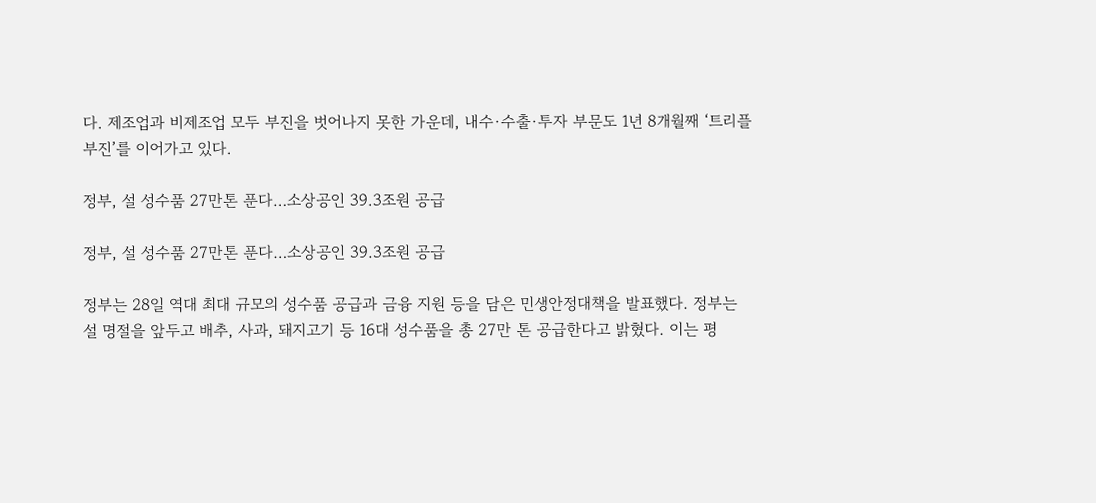다. 제조업과 비제조업 모두 부진을 벗어나지 못한 가운데, 내수·수출·투자 부문도 1년 8개월째 ‘트리플 부진’를 이어가고 있다.

정부, 설 성수품 27만톤 푼다…소상공인 39.3조원 공급

정부, 설 성수품 27만톤 푼다…소상공인 39.3조원 공급

정부는 28일 역대 최대 규모의 성수품 공급과 금융 지원 등을 담은 민생안정대책을 발표했다. 정부는 설 명절을 앞두고 배추, 사과, 돼지고기 등 16대 성수품을 총 27만 톤 공급한다고 밝혔다. 이는 평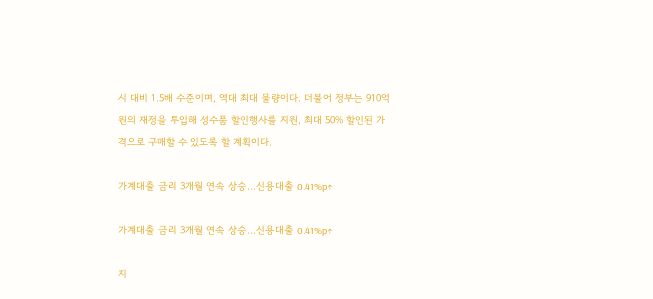시 대비 1.5배 수준이며, 역대 최대 물량이다. 더불어 정부는 910억 원의 재정을 투입해 성수품 할인행사를 지원, 최대 50% 할인된 가격으로 구매할 수 있도록 할 계획이다.

가계대출 금리 3개월 연속 상승…신용대출 0.41%p↑

가계대출 금리 3개월 연속 상승…신용대출 0.41%p↑

지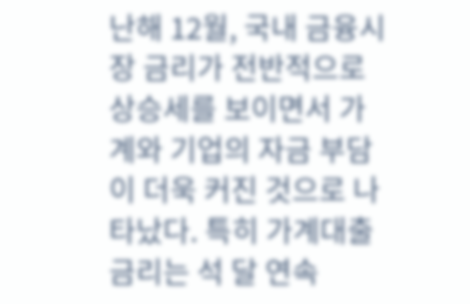난해 12월, 국내 금융시장 금리가 전반적으로 상승세를 보이면서 가계와 기업의 자금 부담이 더욱 커진 것으로 나타났다. 특히 가계대출 금리는 석 달 연속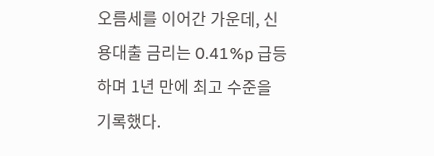오름세를 이어간 가운데, 신용대출 금리는 0.41%p 급등하며 1년 만에 최고 수준을 기록했다.